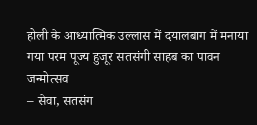होली के आध्यात्मिक उल्लास में दयालबाग में मनाया गया परम पूज्य हुजूर सतसंगी साहब का पावन जन्मोत्सव
– सेवा, सतसंग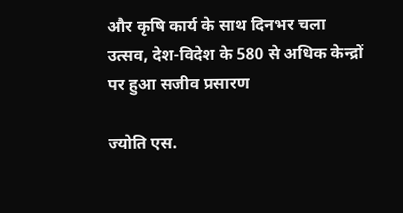और कृषि कार्य के साथ दिनभर चला उत्सव, देश-विदेश के 580 से अधिक केन्द्रों पर हुआ सजीव प्रसारण

ज्योति एस.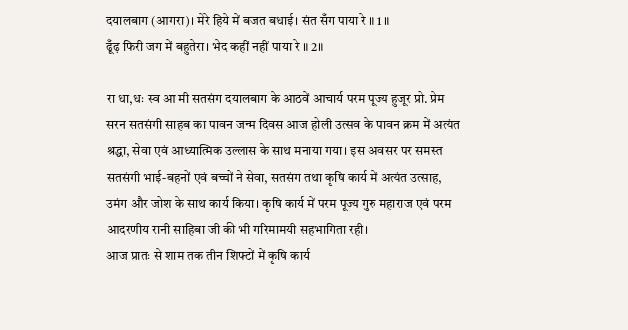दयालबाग (आगरा)। मेरे हिये में बजत बधाई। संत सँग पाया रे ॥ 1 ॥
ढूँढ़ फिरी जग में बहुतेरा। भेद कहीं नहीं पाया रे ॥ 2॥

रा धा,धः स्व आ मी सतसंग दयालबाग के आठवें आचार्य परम पूज्य हुजूर प्रो. प्रेम सरन सतसंगी साहब का पावन जन्म दिवस आज होली उत्सव के पावन क्रम में अत्यंत श्रद्धा, सेवा एवं आध्यात्मिक उल्लास के साथ मनाया गया। इस अवसर पर समस्त सतसंगी भाई-बहनों एवं बच्चों ने सेवा, सतसंग तथा कृषि कार्य में अत्यंत उत्साह, उमंग और जोश के साथ कार्य किया। कृषि कार्य में परम पूज्य गुरु महाराज एवं परम आदरणीय रानी साहिबा जी की भी गरिमामयी सहभागिता रही।
आज प्रातः से शाम तक तीन शिफ्टों में कृषि कार्य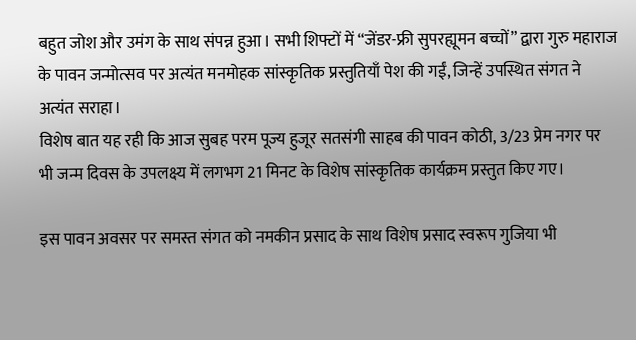बहुत जोश और उमंग के साथ संपन्न हुआ। सभी शिफ्टों में “जेंडर-फ्री सुपरह्यूमन बच्चों” द्वारा गुरु महाराज के पावन जन्मोत्सव पर अत्यंत मनमोहक सांस्कृतिक प्रस्तुतियाँ पेश की गईं, जिन्हें उपस्थित संगत ने अत्यंत सराहा।
विशेष बात यह रही कि आज सुबह परम पूज्य हुजूर सतसंगी साहब की पावन कोठी, 3/23 प्रेम नगर पर भी जन्म दिवस के उपलक्ष्य में लगभग 21 मिनट के विशेष सांस्कृतिक कार्यक्रम प्रस्तुत किए गए।

इस पावन अवसर पर समस्त संगत को नमकीन प्रसाद के साथ विशेष प्रसाद स्वरूप गुजिया भी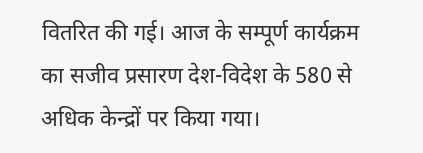वितरित की गई। आज के सम्पूर्ण कार्यक्रम का सजीव प्रसारण देश-विदेश के 580 से अधिक केन्द्रों पर किया गया।